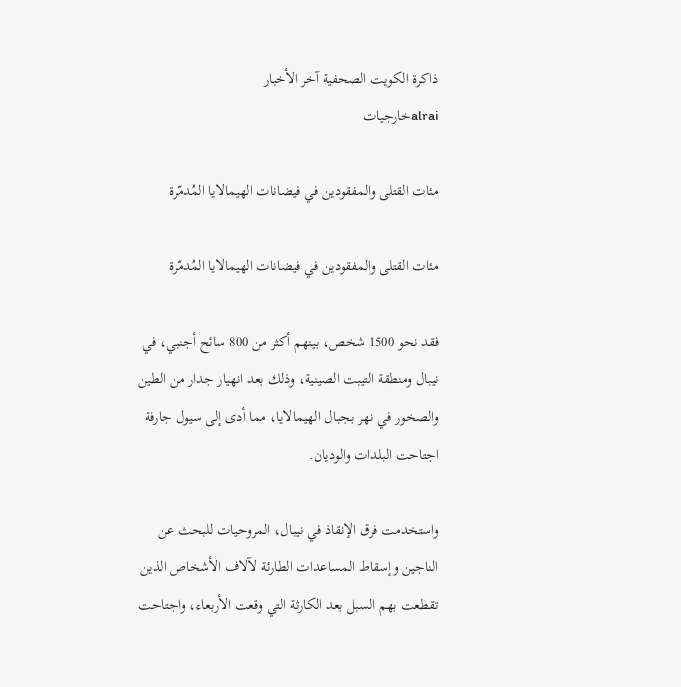ذاكرة الكويت الصحفية آخر الأخبار
alraiخارجيات

مئات القتلى والمفقودين في فيضانات الهيمالايا المُدمّرة

مئات القتلى والمفقودين في فيضانات الهيمالايا المُدمّرة

فقد نحو 1500 شخص، بينهم أكثر من 800 سائح أجنبي، في نيبال ومنطقة التيبت الصينية، وذلك بعد انهيار جدار من الطين والصخور في نهر بجبال الهيمالايا، مما أدى إلى سيول جارفة اجتاحت البلدات والوديان.

واستخدمت فرق الإنقاذ في نيبال، المروحيات للبحث عن الناجين وإسقاط المساعدات الطارئة لآلاف الأشخاص الذين تقطعت بهم السبل بعد الكارثة التي وقعت الأربعاء، ‌واجتاحت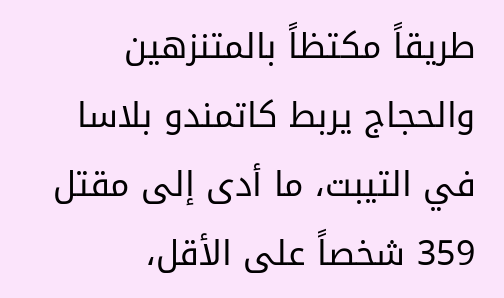طريقاً مكتظاً بالمتنزهين والحجاج يربط كاتمندو بلاسا في التيبت، ما أدى إلى مقتل 359 شخصاً على الأقل،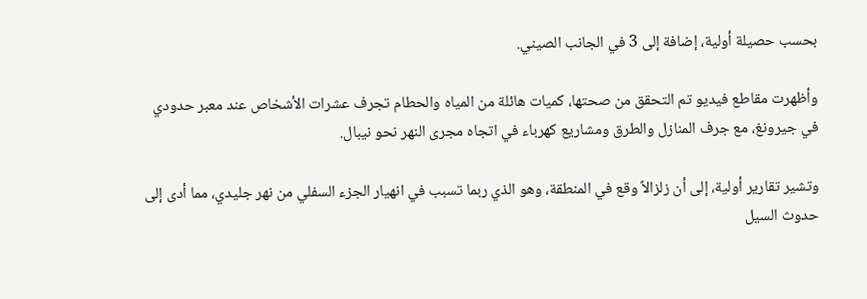بحسب حصيلة أولية، إضافة إلى 3 في الجانب الصيني.

وأظهرت مقاطع فيديو تم التحقق من صحتها، كميات هائلة من المياه والحطام تجرف عشرات الأشخاص عند معبر حدودي في جيرونغ، مع جرف المنازل والطرق ومشاريع كهرباء في اتجاه مجرى النهر نحو نيبال.

وتشير تقارير أولية، إلى أن زلزالاً وقع في المنطقة، وهو الذي ربما تسبب في انهيار الجزء السفلي من نهر جليدي، مما أدى إلى حدوث السيل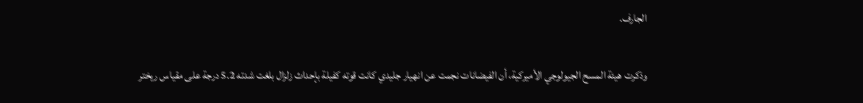الجارف.

وذكرت هيئة المسح الجيولوجي الأميركية، أن الفيضانات نجمت عن انهيار جليدي كانت قوته كفيلة بإحداث زلزال بلغت شدته 5.2 درجة على مقياس ريختر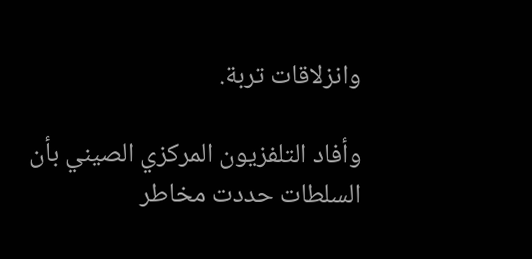وانزلاقات تربة.

وأفاد التلفزيون المركزي الصيني بأن السلطات حددت مخاطر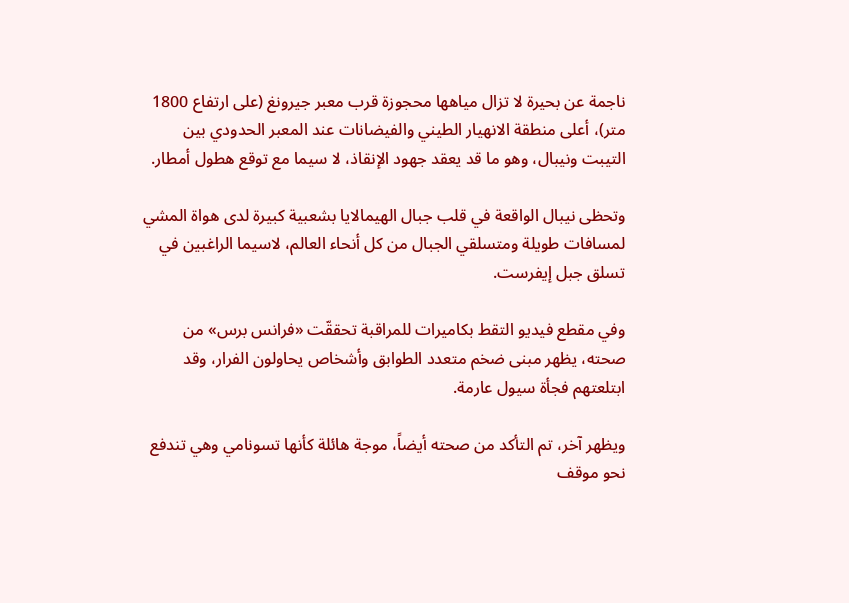ناجمة عن بحيرة لا تزال مياهها محجوزة قرب معبر جيرونغ (على ارتفاع 1800 متر)، أعلى منطقة الانهيار الطيني والفيضانات عند المعبر الحدودي بين التيبت ونيبال، وهو ما قد يعقد جهود الإنقاذ، لا سيما مع توقع هطول أمطار.

وتحظى نيبال الواقعة في قلب جبال الهيمالايا بشعبية كبيرة لدى هواة المشي لمسافات طويلة ومتسلقي الجبال من كل أنحاء العالم، لاسيما الراغبين في تسلق جبل إيفرست.

وفي مقطع فيديو التقط بكاميرات للمراقبة تحققّت «فرانس برس» من صحته، يظهر مبنى ضخم متعدد الطوابق وأشخاص يحاولون الفرار، وقد ابتلعتهم فجأة سيول عارمة.

ويظهر آخر، تم التأكد من صحته أيضاً، موجة هائلة كأنها تسونامي وهي تندفع نحو موقف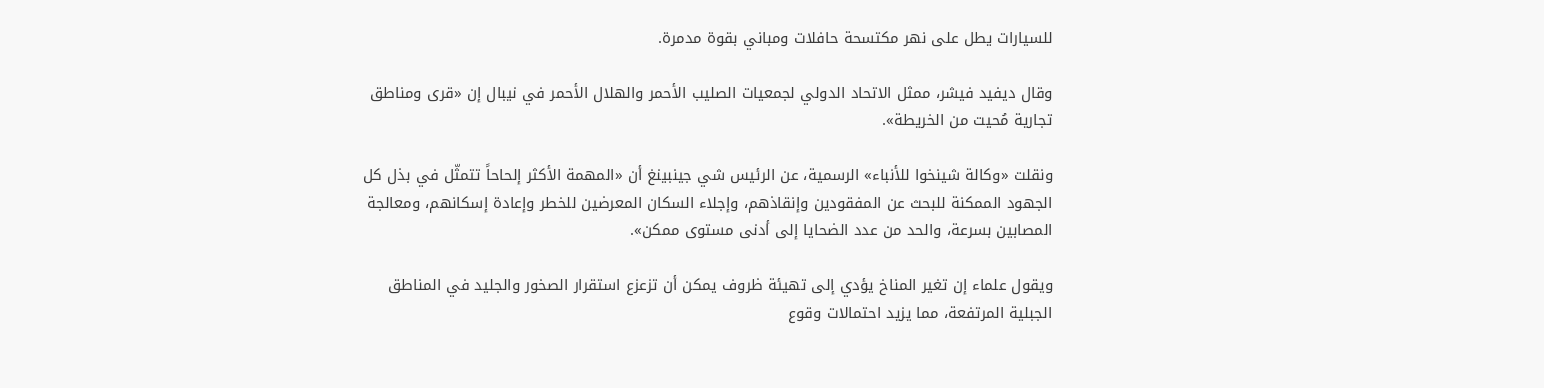للسيارات يطل على نهر مكتسحة حافلات ومباني بقوة مدمرة.

وقال ديفيد فيشر، ممثل الاتحاد الدولي لجمعيات الصليب الأحمر والهلال الأحمر في نيبال إن «قرى ومناطق تجارية مُحيت من الخريطة».

ونقلت «وكالة شينخوا للأنباء» الرسمية، عن الرئيس شي جينبينغ أن «المهمة الأكثر إلحاحاً تتمثّل في بذل كل الجهود الممكنة للبحث عن المفقودين وإنقاذهم، وإجلاء السكان المعرضين للخطر وإعادة إسكانهم، ومعالجة المصابين بسرعة، والحد من عدد الضحايا إلى أدنى مستوى ممكن».

ويقول علماء إن تغير المناخ يؤدي إلى تهيئة ظروف يمكن أن تزعزع استقرار الصخور والجليد في المناطق الجبلية المرتفعة، مما يزيد احتمالات وقوع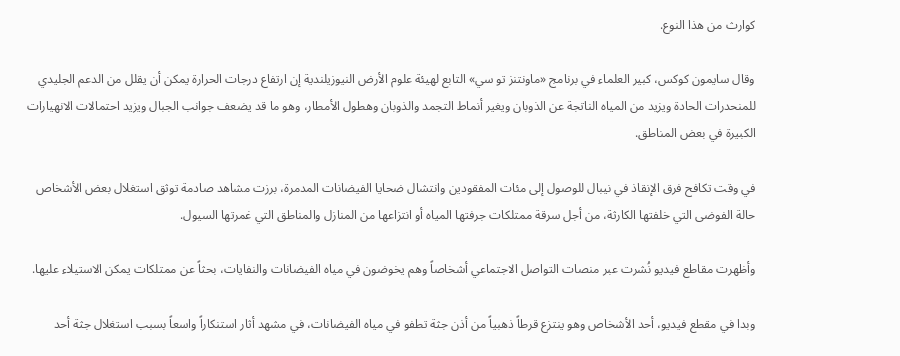كوارث من هذا النوع.

وقال سايمون كوكس، كبير العلماء في برنامج «ماونتنز تو سي» التابع لهيئة علوم الأرض النيوزيلندية إن ارتفاع درجات الحرارة يمكن أن يقلل من الدعم الجليدي للمنحدرات الحادة ويزيد من المياه الناتجة عن الذوبان ويغير أنماط ‌التجمد والذوبان وهطول الأمطار، وهو ما قد يضعف جوانب الجبال ويزيد احتمالات الانهيارات الكبيرة في بعض المناطق.

في وقت تكافح فرق الإنقاذ في نيبال للوصول إلى مئات المفقودين وانتشال ضحايا الفيضانات المدمرة، برزت مشاهد صادمة توثق استغلال بعض الأشخاص حالة الفوضى التي خلفتها الكارثة، من أجل سرقة ممتلكات جرفتها المياه أو انتزاعها من المنازل والمناطق التي غمرتها السيول.

وأظهرت مقاطع فيديو نُشرت عبر منصات التواصل الاجتماعي أشخاصاً وهم يخوضون في مياه الفيضانات والنفايات، بحثاً عن ممتلكات يمكن الاستيلاء عليها.

وبدا في مقطع فيديو، أحد الأشخاص وهو ينتزع قرطاً ذهبياً من أذن جثة تطفو في مياه الفيضانات، في مشهد أثار استنكاراً واسعاً بسبب استغلال جثة أحد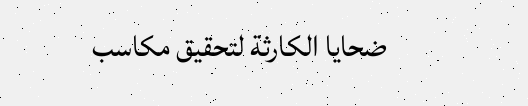ضحايا الكارثة لتحقيق مكاسب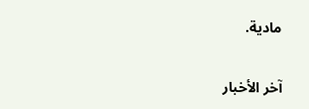مادية.

آخر الأخبار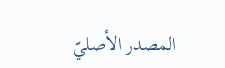المصدر الأصليّ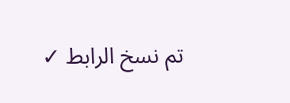تم نسخ الرابط ✓